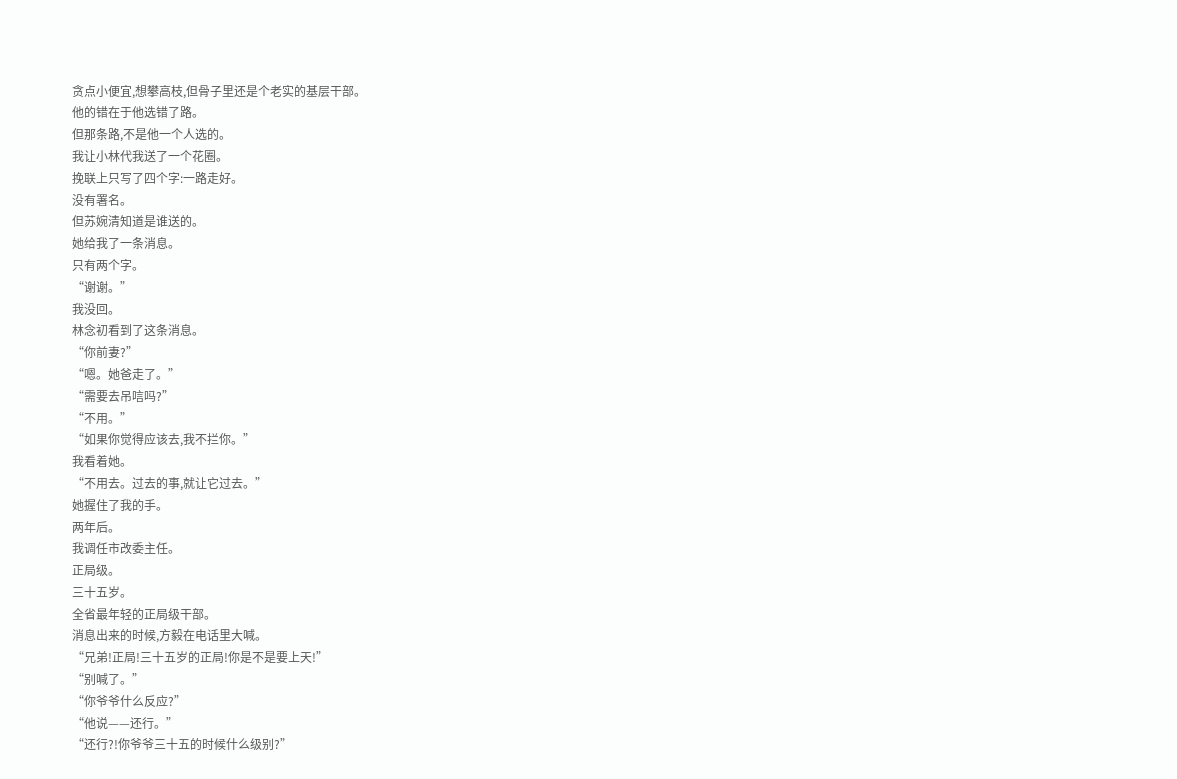贪点小便宜,想攀高枝,但骨子里还是个老实的基层干部。
他的错在于他选错了路。
但那条路,不是他一个人选的。
我让小林代我送了一个花圈。
挽联上只写了四个字:一路走好。
没有署名。
但苏婉清知道是谁送的。
她给我了一条消息。
只有两个字。
“谢谢。”
我没回。
林念初看到了这条消息。
“你前妻?”
“嗯。她爸走了。”
“需要去吊唁吗?”
“不用。”
“如果你觉得应该去,我不拦你。”
我看着她。
“不用去。过去的事,就让它过去。”
她握住了我的手。
两年后。
我调任市改委主任。
正局级。
三十五岁。
全省最年轻的正局级干部。
消息出来的时候,方毅在电话里大喊。
“兄弟!正局!三十五岁的正局!你是不是要上天!”
“别喊了。”
“你爷爷什么反应?”
“他说——还行。”
“还行?!你爷爷三十五的时候什么级别?”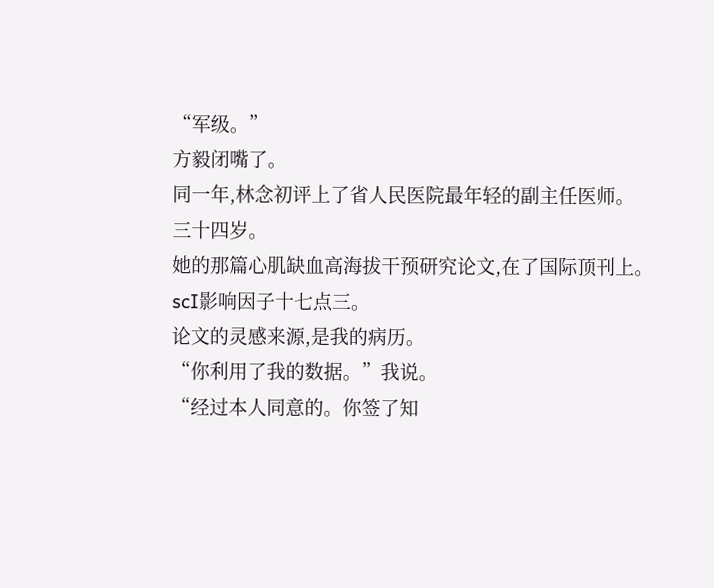“军级。”
方毅闭嘴了。
同一年,林念初评上了省人民医院最年轻的副主任医师。
三十四岁。
她的那篇心肌缺血高海拔干预研究论文,在了国际顶刊上。
scI影响因子十七点三。
论文的灵感来源,是我的病历。
“你利用了我的数据。”我说。
“经过本人同意的。你签了知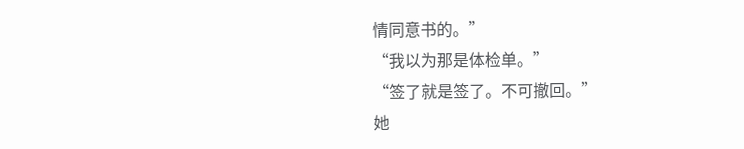情同意书的。”
“我以为那是体检单。”
“签了就是签了。不可撤回。”
她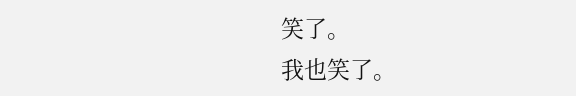笑了。
我也笑了。